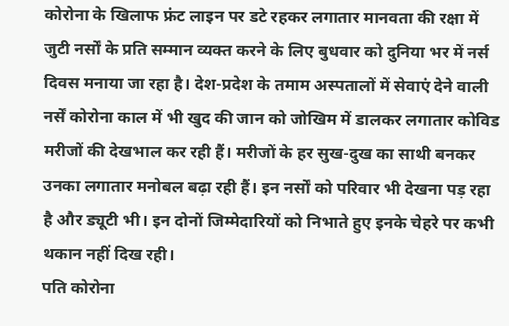कोरोना के खिलाफ फ्रंट लाइन पर डटे रहकर लगातार मानवता की रक्षा में जुटी नर्सों के प्रति सम्मान व्यक्त करने के लिए बुधवार को दुनिया भर में नर्स दिवस मनाया जा रहा है। देश-प्रदेश के तमाम अस्पतालों में सेवाएं देने वाली नर्सें कोरोना काल में भी खुद की जान को जोखिम में डालकर लगातार कोविड मरीजों की देखभाल कर रही हैं। मरीजों के हर सुख-दुख का साथी बनकर उनका लगातार मनोबल बढ़ा रही हैं। इन नर्सों को परिवार भी देखना पड़ रहा है और ड्यूटी भी। इन दोनों जिम्मेदारियों को निभाते हुए इनके चेहरे पर कभी थकान नहीं दिख रही।
पति कोरोना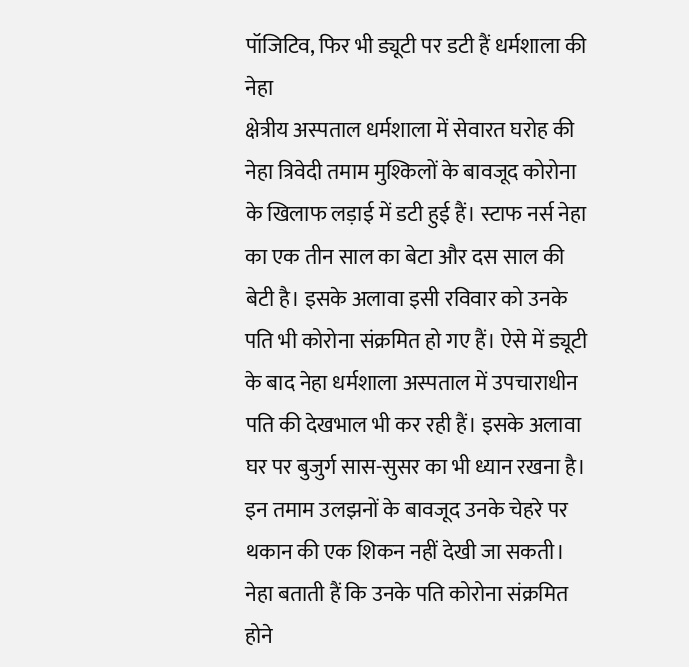पॉजिटिव, फिर भी ड्यूटी पर डटी हैं धर्मशाला की नेहा
क्षेत्रीय अस्पताल धर्मशाला में सेवारत घरोह की नेहा त्रिवेदी तमाम मुश्किलों के बावजूद कोरोना के खिलाफ लड़ाई में डटी हुई हैं। स्टाफ नर्स नेहा का एक तीन साल का बेटा और दस साल की बेटी है। इसके अलावा इसी रविवार को उनके पति भी कोरोना संक्रमित हो गए हैं। ऐसे में ड्यूटी के बाद नेहा धर्मशाला अस्पताल में उपचाराधीन पति की देखभाल भी कर रही हैं। इसके अलावा घर पर बुजुर्ग सास-सुसर का भी ध्यान रखना है।
इन तमाम उलझनों के बावजूद उनके चेहरे पर थकान की एक शिकन नहीं देखी जा सकती। नेहा बताती हैं कि उनके पति कोरोना संक्रमित होने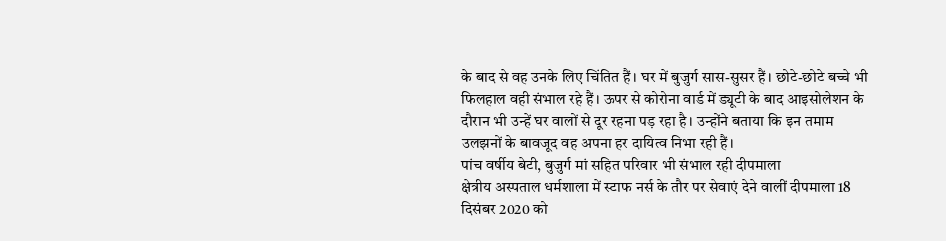के बाद से वह उनके लिए चिंतित हैं। घर में बुजुर्ग सास-सुसर हैं। छोटे-छोटे बच्चे भी फिलहाल वही संभाल रहे हैं। ऊपर से कोरोना वार्ड में ड्यूटी के बाद आइसोलेशन के दौरान भी उन्हें घर वालों से दूर रहना पड़ रहा है। उन्होंने बताया कि इन तमाम उलझनों के बावजूद वह अपना हर दायित्व निभा रही हैं।
पांच वर्षीय बेटी, बुजुर्ग मां सहित परिवार भी संभाल रही दीपमाला
क्षेत्रीय अस्पताल धर्मशाला में स्टाफ नर्स के तौर पर सेवाएं देने वालीं दीपमाला 18 दिसंबर 2020 को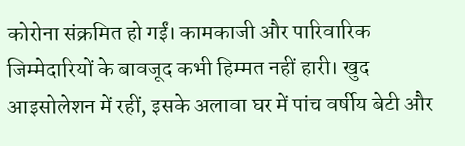कोरोना संक्रमित हो गईं। कामकाजी और पारिवारिक जिम्मेदारियों के बावजूद कभी हिम्मत नहीं हारी। खुद आइसोलेशन में रहीं, इसके अलावा घर में पांच वर्षीय बेटी और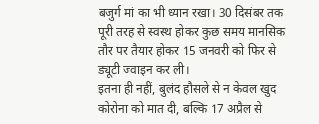बजुर्ग मां का भी ध्यान रखा। 30 दिसंबर तक पूरी तरह से स्वस्थ होकर कुछ समय मानसिक तौर पर तैयार होकर 15 जनवरी को फिर से ड्यूटी ज्वाइन कर ली।
इतना ही नहीं, बुलंद हौसले से न केवल खुद कोरोना को मात दी, बल्कि 17 अप्रैल से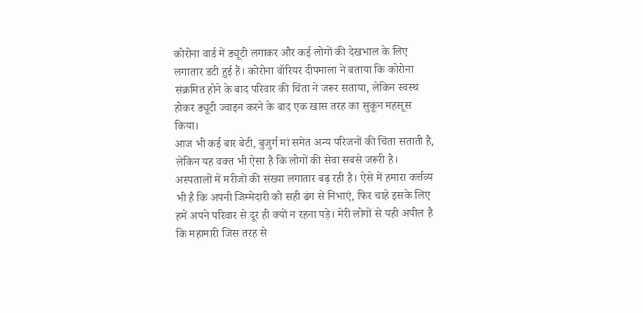कोरोना वार्ड में ड्यूटी लगाकर और कई लोगों की देखभाल के लिए लगातार डटी हुई हैं। कोरोना वॉरियर दीपमाला ने बताया कि कोरोना संक्रमित होने के बाद परिवार की चिंता ने जरूर सताया, लेकिन स्वस्थ होकर ड्यूटी ज्वाइन करने के बाद एक खास तरह का सुकून महसूस किया।
आज भी कई बार बेटी, बुजुर्ग मां समेत अन्य परिजनों की चिंता सताती है, लेकिन यह वक्त भी ऐसा है कि लोगों की सेवा सबसे जरूरी है। अस्पतालों में मरीजों की संख्या लगातार बढ़ रही है। ऐसे में हमारा कर्त्तव्य भी है कि अपनी जिम्मेदारी को सही ढंग से निभाएं, फिर चाहे इसके लिए हमें अपने परिवार से दूर ही क्यों न रहना पड़े। मेरी लोगों से यही अपील है कि महामारी जिस तरह से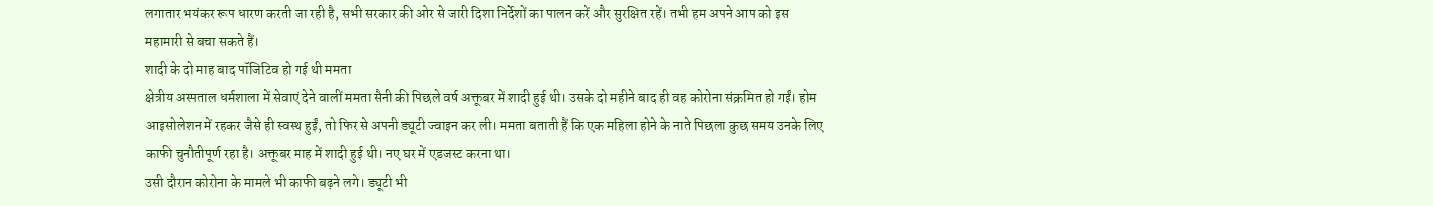लगातार भयंकर रूप धारण करती जा रही है, सभी सरकार की ओर से जारी दिशा निर्देशों का पालन करें और सुरक्षित रहें। तभी हम अपने आप को इस महामारी से बचा सकते हैं।
शादी के दो माह बाद पॉजिटिव हो गई थी ममता
क्षेत्रीय अस्पताल धर्मशाला में सेवाएं देने वालीं ममता सैनी की पिछले वर्ष अक्तूबर में शादी हुई थी। उसके दो महीने बाद ही वह कोरोना संक्रमित हो गईं। होम आइसोलेशन में रहकर जैसे ही स्वस्थ हुईं, तो फिर से अपनी ड्यूटी ज्वाइन कर ली। ममता बताती हैं कि एक महिला होने के नाते पिछला कुछ समय उनके लिए काफी चुनौतीपूर्ण रहा है। अक्तूबर माह में शादी हुई थी। नए घर में एडजस्ट करना था।
उसी दौरान कोरोना के मामले भी काफी बढ़ने लगे। ड्यूटी भी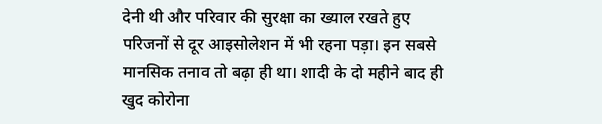देनी थी और परिवार की सुरक्षा का ख्याल रखते हुए परिजनों से दूर आइसोलेशन में भी रहना पड़ा। इन सबसे मानसिक तनाव तो बढ़ा ही था। शादी के दो महीने बाद ही खुद कोरोना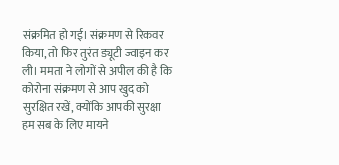संक्रमित हो गई। संक्रमण से रिकवर किया, तो फिर तुरंत ड्यूटी ज्वाइन कर ली। ममता ने लोगों से अपील की है कि कोरोना संक्रमण से आप खुद को सुरक्षित रखें, क्योंकि आपकी सुरक्षा हम सब के लिए मायने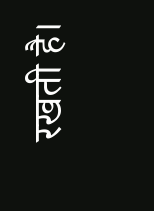रखती है।